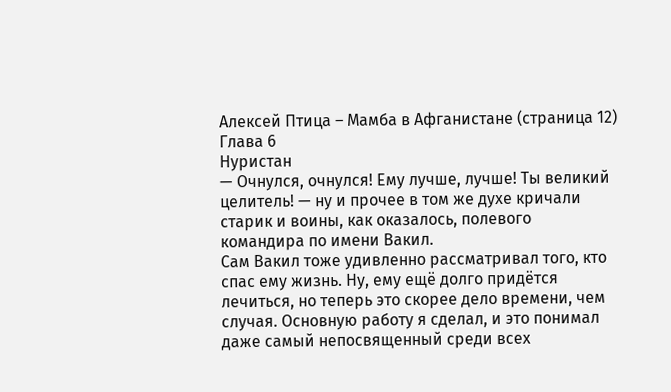Алексей Птица – Мамба в Афганистане (страница 12)
Глава 6
Нуристан
— Очнулся, очнулся! Ему лучше, лучше! Ты великий целитель! — ну и прочее в том же духе кричали старик и воины, как оказалось, полевого командира по имени Вакил.
Сам Вакил тоже удивленно рассматривал того, кто спас ему жизнь. Ну, ему ещё долго придётся лечиться, но теперь это скорее дело времени, чем случая. Основную работу я сделал, и это понимал даже самый непосвященный среди всех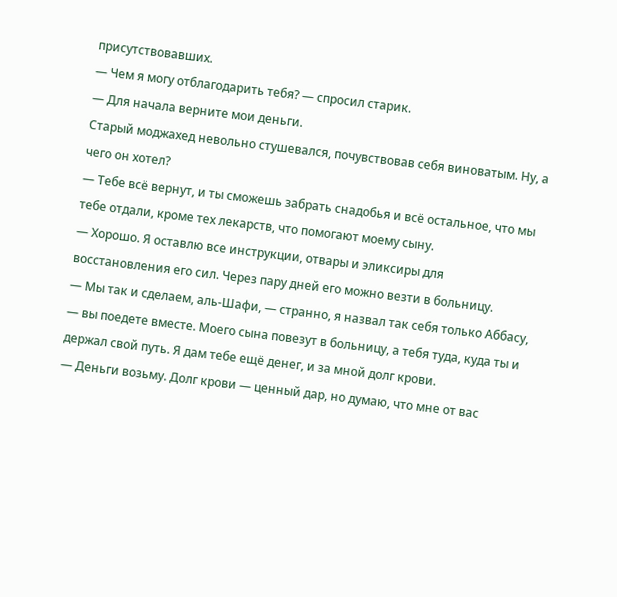присутствовавших.
— Чем я могу отблагодарить тебя? — спросил старик.
— Для начала верните мои деньги.
Старый моджахед невольно стушевался, почувствовав себя виноватым. Ну, а чего он хотел?
— Тебе всё вернут, и ты сможешь забрать снадобья и всё остальное, что мы тебе отдали, кроме тех лекарств, что помогают моему сыну.
— Хорошо. Я оставлю все инструкции, отвары и эликсиры для восстановления его сил. Через пару дней его можно везти в больницу.
— Мы так и сделаем, аль-Шафи, — странно, я назвал так себя только Аббасу, — вы поедете вместе. Моего сына повезут в больницу, а тебя туда, куда ты и держал свой путь. Я дам тебе ещё денег, и за мной долг крови.
— Деньги возьму. Долг крови — ценный дар, но думаю, что мне от вас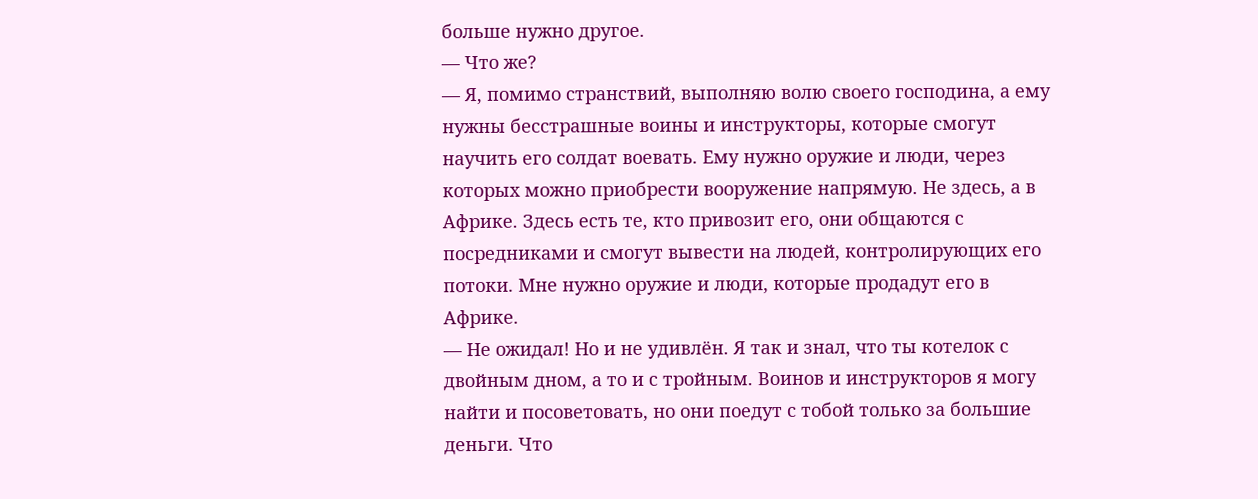больше нужно другое.
— Что же?
— Я, помимо странствий, выполняю волю своего господина, а ему нужны бесстрашные воины и инструкторы, которые смогут научить его солдат воевать. Ему нужно оружие и люди, через которых можно приобрести вооружение напрямую. Не здесь, а в Африке. Здесь есть те, кто привозит его, они общаются с посредниками и смогут вывести на людей, контролирующих его потоки. Мне нужно оружие и люди, которые продадут его в Африке.
— Не ожидал! Но и не удивлён. Я так и знал, что ты котелок с двойным дном, а то и с тройным. Воинов и инструкторов я могу найти и посоветовать, но они поедут с тобой только за большие деньги. Что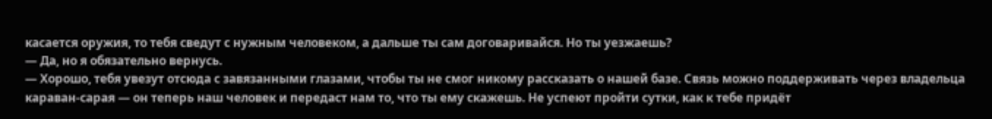касается оружия, то тебя сведут с нужным человеком, а дальше ты сам договаривайся. Но ты уезжаешь?
— Да, но я обязательно вернусь.
— Хорошо, тебя увезут отсюда с завязанными глазами, чтобы ты не смог никому рассказать о нашей базе. Связь можно поддерживать через владельца караван-сарая — он теперь наш человек и передаст нам то, что ты ему скажешь. Не успеют пройти сутки, как к тебе придёт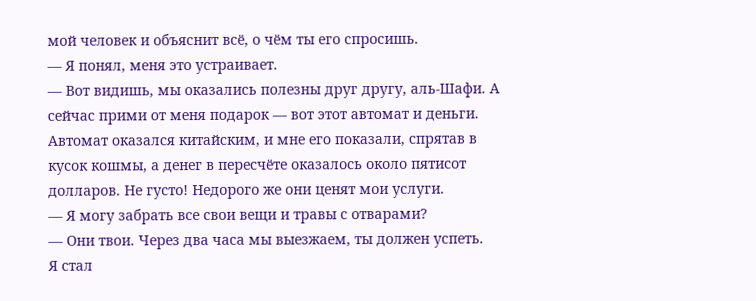мой человек и объяснит всё, о чём ты его спросишь.
— Я понял, меня это устраивает.
— Вот видишь, мы оказались полезны друг другу, аль-Шафи. А сейчас прими от меня подарок — вот этот автомат и деньги.
Автомат оказался китайским, и мне его показали, спрятав в кусок кошмы, а денег в пересчёте оказалось около пятисот долларов. Не густо! Недорого же они ценят мои услуги.
— Я могу забрать все свои вещи и травы с отварами?
— Они твои. Через два часа мы выезжаем, ты должен успеть.
Я стал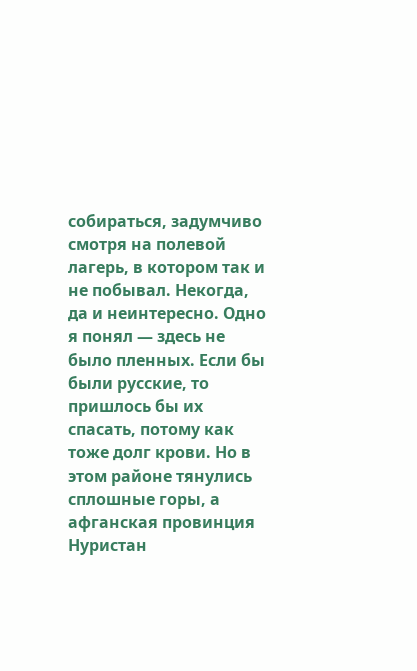собираться, задумчиво смотря на полевой лагерь, в котором так и не побывал. Некогда, да и неинтересно. Одно я понял — здесь не было пленных. Если бы были русские, то пришлось бы их спасать, потому как тоже долг крови. Но в этом районе тянулись сплошные горы, а афганская провинция Нуристан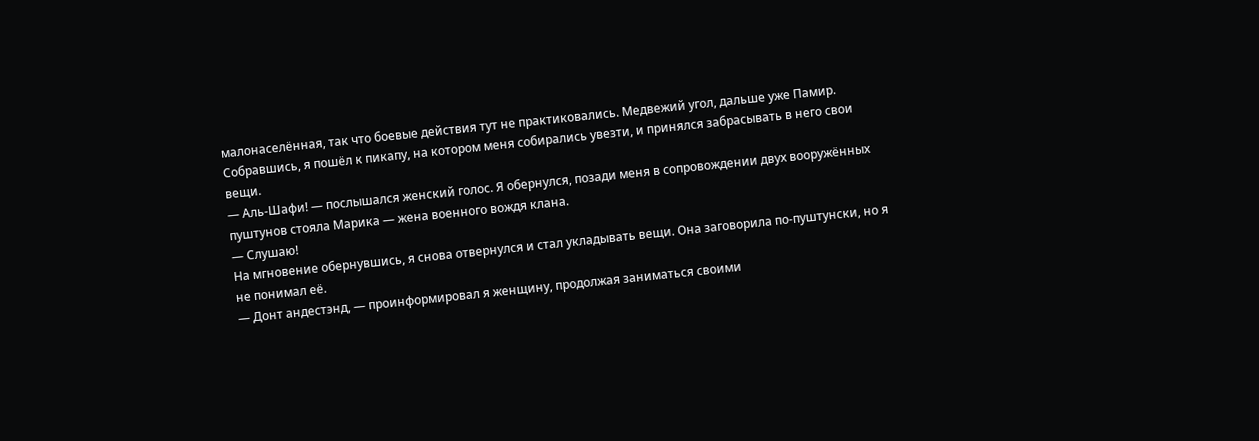малонаселённая, так что боевые действия тут не практиковались. Медвежий угол, дальше уже Памир.
Собравшись, я пошёл к пикапу, на котором меня собирались увезти, и принялся забрасывать в него свои вещи.
— Аль-Шафи! — послышался женский голос. Я обернулся, позади меня в сопровождении двух вооружённых пуштунов стояла Марика — жена военного вождя клана.
— Слушаю!
На мгновение обернувшись, я снова отвернулся и стал укладывать вещи. Она заговорила по-пуштунски, но я не понимал её.
— Донт андестэнд, — проинформировал я женщину, продолжая заниматься своими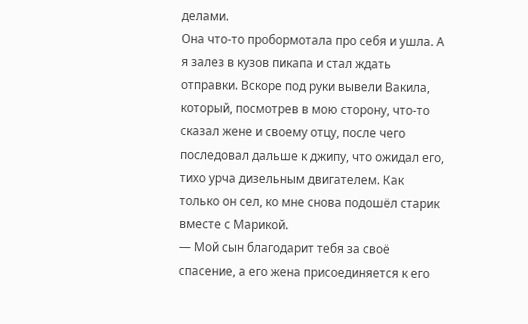делами.
Она что-то пробормотала про себя и ушла. А я залез в кузов пикапа и стал ждать отправки. Вскоре под руки вывели Вакила, который, посмотрев в мою сторону, что-то сказал жене и своему отцу, после чего последовал дальше к джипу, что ожидал его, тихо урча дизельным двигателем. Как только он сел, ко мне снова подошёл старик вместе с Марикой.
— Мой сын благодарит тебя за своё спасение, а его жена присоединяется к его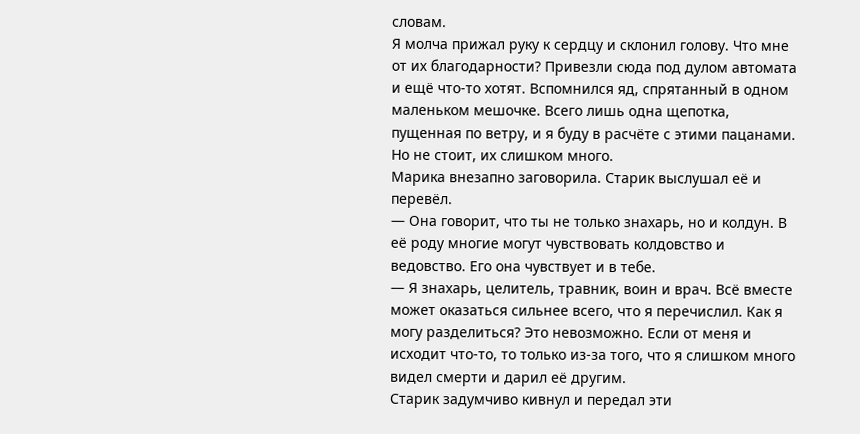словам.
Я молча прижал руку к сердцу и склонил голову. Что мне от их благодарности? Привезли сюда под дулом автомата и ещё что-то хотят. Вспомнился яд, спрятанный в одном маленьком мешочке. Всего лишь одна щепотка, пущенная по ветру, и я буду в расчёте с этими пацанами. Но не стоит, их слишком много.
Марика внезапно заговорила. Старик выслушал её и перевёл.
— Она говорит, что ты не только знахарь, но и колдун. В её роду многие могут чувствовать колдовство и ведовство. Его она чувствует и в тебе.
— Я знахарь, целитель, травник, воин и врач. Всё вместе может оказаться сильнее всего, что я перечислил. Как я могу разделиться? Это невозможно. Если от меня и исходит что-то, то только из-за того, что я слишком много видел смерти и дарил её другим.
Старик задумчиво кивнул и передал эти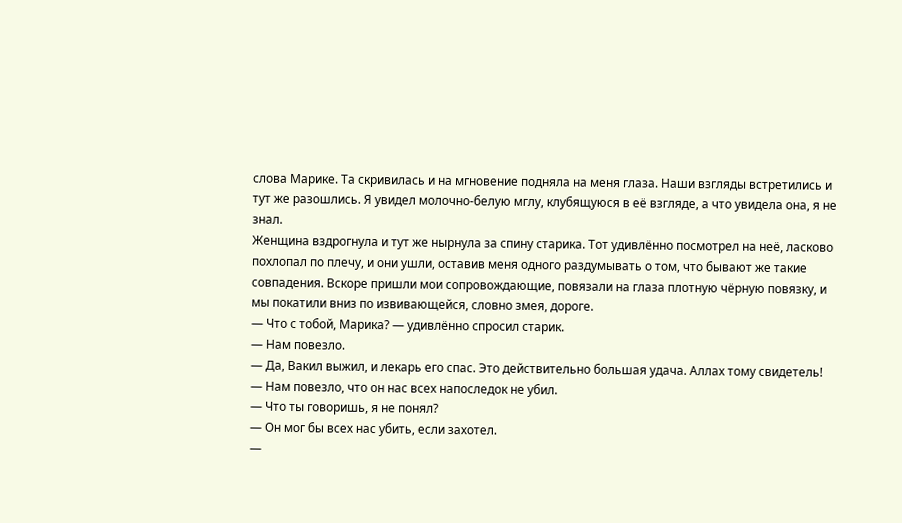слова Марике. Та скривилась и на мгновение подняла на меня глаза. Наши взгляды встретились и тут же разошлись. Я увидел молочно-белую мглу, клубящуюся в её взгляде, а что увидела она, я не знал.
Женщина вздрогнула и тут же нырнула за спину старика. Тот удивлённо посмотрел на неё, ласково похлопал по плечу, и они ушли, оставив меня одного раздумывать о том, что бывают же такие совпадения. Вскоре пришли мои сопровождающие, повязали на глаза плотную чёрную повязку, и мы покатили вниз по извивающейся, словно змея, дороге.
— Что с тобой, Марика? — удивлённо спросил старик.
— Нам повезло.
— Да, Вакил выжил, и лекарь его спас. Это действительно большая удача. Аллах тому свидетель!
— Нам повезло, что он нас всех напоследок не убил.
— Что ты говоришь, я не понял?
— Он мог бы всех нас убить, если захотел.
—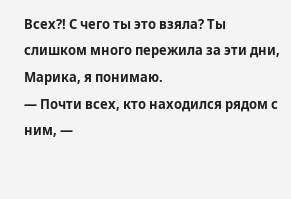Всех?! С чего ты это взяла? Ты слишком много пережила за эти дни, Марика, я понимаю.
— Почти всех, кто находился рядом с ним, —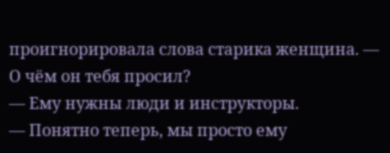проигнорировала слова старика женщина. — О чём он тебя просил?
— Ему нужны люди и инструкторы.
— Понятно теперь, мы просто ему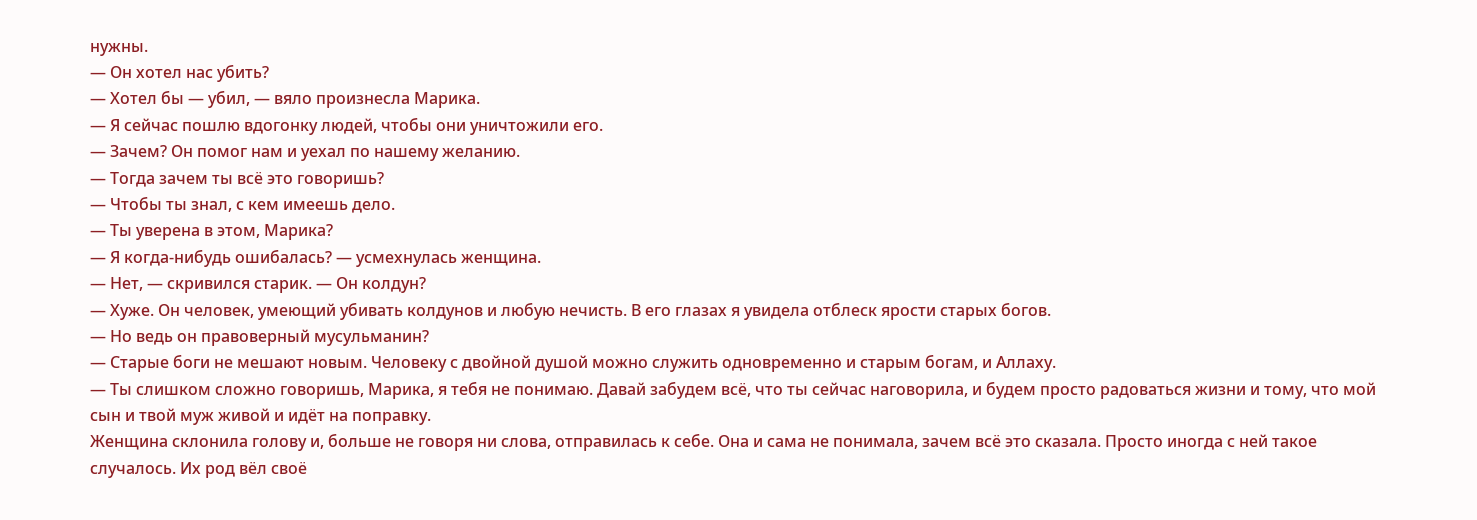нужны.
— Он хотел нас убить?
— Хотел бы — убил, — вяло произнесла Марика.
— Я сейчас пошлю вдогонку людей, чтобы они уничтожили его.
— Зачем? Он помог нам и уехал по нашему желанию.
— Тогда зачем ты всё это говоришь?
— Чтобы ты знал, с кем имеешь дело.
— Ты уверена в этом, Марика?
— Я когда-нибудь ошибалась? — усмехнулась женщина.
— Нет, — скривился старик. — Он колдун?
— Хуже. Он человек, умеющий убивать колдунов и любую нечисть. В его глазах я увидела отблеск ярости старых богов.
— Но ведь он правоверный мусульманин?
— Старые боги не мешают новым. Человеку с двойной душой можно служить одновременно и старым богам, и Аллаху.
— Ты слишком сложно говоришь, Марика, я тебя не понимаю. Давай забудем всё, что ты сейчас наговорила, и будем просто радоваться жизни и тому, что мой сын и твой муж живой и идёт на поправку.
Женщина склонила голову и, больше не говоря ни слова, отправилась к себе. Она и сама не понимала, зачем всё это сказала. Просто иногда с ней такое случалось. Их род вёл своё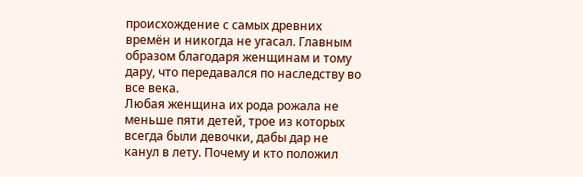происхождение с самых древних времён и никогда не угасал. Главным образом благодаря женщинам и тому дару, что передавался по наследству во все века.
Любая женщина их рода рожала не меньше пяти детей, трое из которых всегда были девочки, дабы дар не канул в лету. Почему и кто положил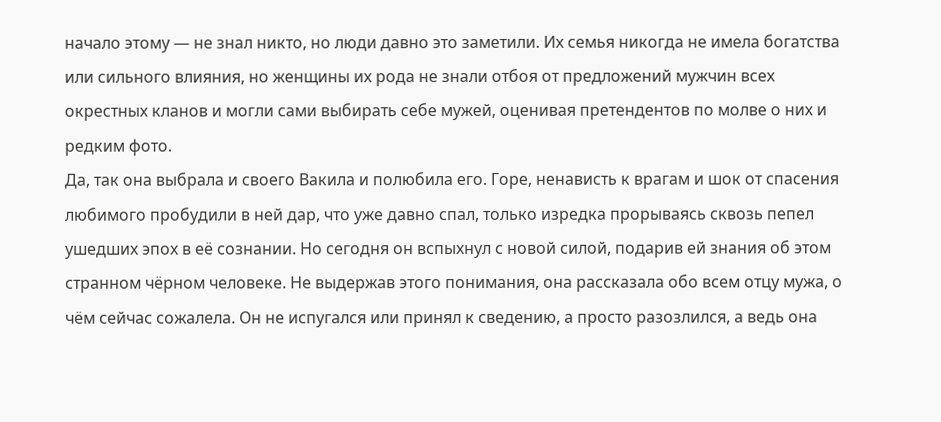начало этому — не знал никто, но люди давно это заметили. Их семья никогда не имела богатства или сильного влияния, но женщины их рода не знали отбоя от предложений мужчин всех окрестных кланов и могли сами выбирать себе мужей, оценивая претендентов по молве о них и редким фото.
Да, так она выбрала и своего Вакила и полюбила его. Горе, ненависть к врагам и шок от спасения любимого пробудили в ней дар, что уже давно спал, только изредка прорываясь сквозь пепел ушедших эпох в её сознании. Но сегодня он вспыхнул с новой силой, подарив ей знания об этом странном чёрном человеке. Не выдержав этого понимания, она рассказала обо всем отцу мужа, о чём сейчас сожалела. Он не испугался или принял к сведению, а просто разозлился, а ведь она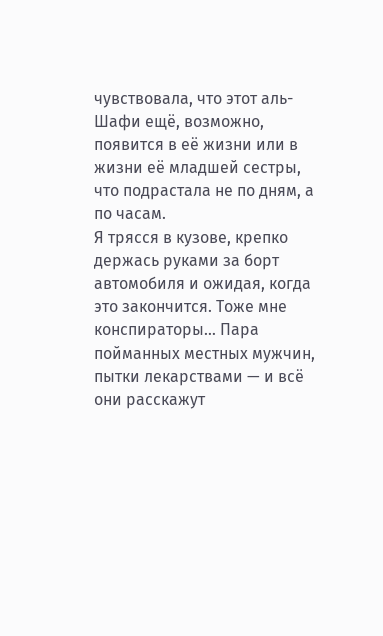чувствовала, что этот аль-Шафи ещё, возможно, появится в её жизни или в жизни её младшей сестры, что подрастала не по дням, а по часам.
Я трясся в кузове, крепко держась руками за борт автомобиля и ожидая, когда это закончится. Тоже мне конспираторы… Пара пойманных местных мужчин, пытки лекарствами — и всё они расскажут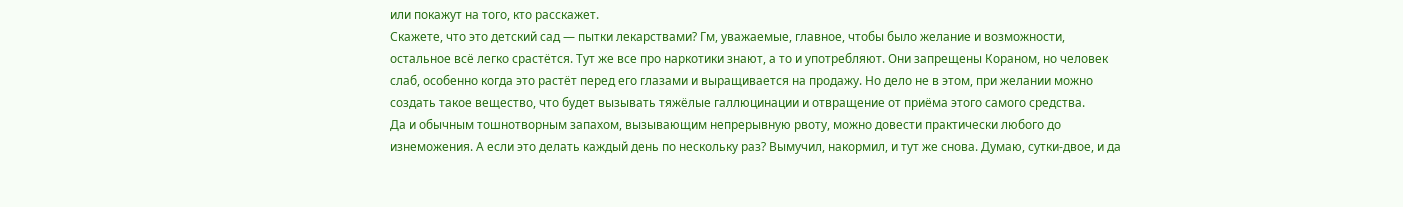или покажут на того, кто расскажет.
Скажете, что это детский сад — пытки лекарствами? Гм, уважаемые, главное, чтобы было желание и возможности, остальное всё легко срастётся. Тут же все про наркотики знают, а то и употребляют. Они запрещены Кораном, но человек слаб, особенно когда это растёт перед его глазами и выращивается на продажу. Но дело не в этом, при желании можно создать такое вещество, что будет вызывать тяжёлые галлюцинации и отвращение от приёма этого самого средства.
Да и обычным тошнотворным запахом, вызывающим непрерывную рвоту, можно довести практически любого до изнеможения. А если это делать каждый день по нескольку раз? Вымучил, накормил, и тут же снова. Думаю, сутки-двое, и да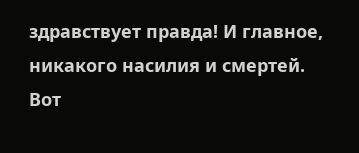здравствует правда! И главное, никакого насилия и смертей. Вот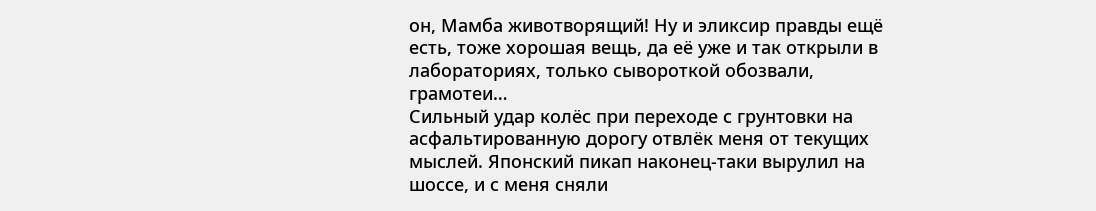он, Мамба животворящий! Ну и эликсир правды ещё есть, тоже хорошая вещь, да её уже и так открыли в лабораториях, только сывороткой обозвали, грамотеи…
Сильный удар колёс при переходе с грунтовки на асфальтированную дорогу отвлёк меня от текущих мыслей. Японский пикап наконец-таки вырулил на шоссе, и с меня сняли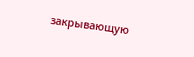закрывающую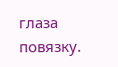глаза повязку.